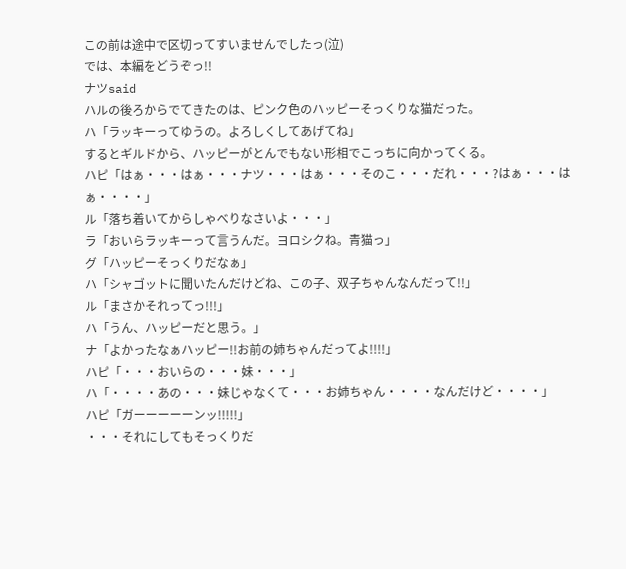この前は途中で区切ってすいませんでしたっ(泣)
では、本編をどうぞっ!!
ナツsaid
ハルの後ろからでてきたのは、ピンク色のハッピーそっくりな猫だった。
ハ「ラッキーってゆうの。よろしくしてあげてね」
するとギルドから、ハッピーがとんでもない形相でこっちに向かってくる。
ハピ「はぁ・・・はぁ・・・ナツ・・・はぁ・・・そのこ・・・だれ・・・?はぁ・・・はぁ・・・・」
ル「落ち着いてからしゃべりなさいよ・・・」
ラ「おいらラッキーって言うんだ。ヨロシクね。青猫っ」
グ「ハッピーそっくりだなぁ」
ハ「シャゴットに聞いたんだけどね、この子、双子ちゃんなんだって!!」
ル「まさかそれってっ!!!」
ハ「うん、ハッピーだと思う。」
ナ「よかったなぁハッピー!!お前の姉ちゃんだってよ!!!!」
ハピ「・・・おいらの・・・妹・・・」
ハ「・・・・あの・・・妹じゃなくて・・・お姉ちゃん・・・・なんだけど・・・・」
ハピ「ガーーーーーンッ!!!!!」
・・・それにしてもそっくりだ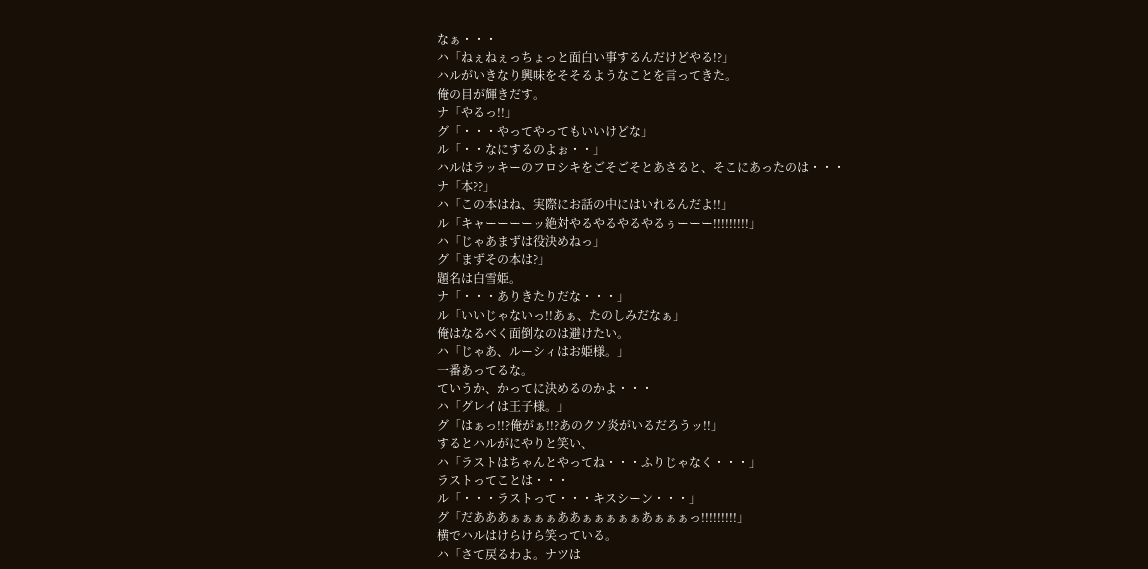なぁ・・・
ハ「ねぇねぇっちょっと面白い事するんだけどやる!?」
ハルがいきなり興味をそそるようなことを言ってきた。
俺の目が輝きだす。
ナ「やるっ!!」
グ「・・・やってやってもいいけどな」
ル「・・なにするのよぉ・・」
ハルはラッキーのフロシキをごそごそとあさると、そこにあったのは・・・
ナ「本??」
ハ「この本はね、実際にお話の中にはいれるんだよ!!」
ル「キャーーーーッ絶対やるやるやるやるぅーーー!!!!!!!!!」
ハ「じゃあまずは役決めねっ」
グ「まずその本は?」
題名は白雪姫。
ナ「・・・ありきたりだな・・・」
ル「いいじゃないっ!!あぁ、たのしみだなぁ」
俺はなるべく面倒なのは避けたい。
ハ「じゃあ、ルーシィはお姫様。」
一番あってるな。
ていうか、かってに決めるのかよ・・・
ハ「グレイは王子様。」
グ「はぁっ!!?俺がぁ!!?あのクソ炎がいるだろうッ!!」
するとハルがにやりと笑い、
ハ「ラストはちゃんとやってね・・・ふりじゃなく・・・」
ラストってことは・・・
ル「・・・ラストって・・・キスシーン・・・」
グ「だあああぁぁぁぁああぁぁぁぁぁあぁぁぁっ!!!!!!!!!」
横でハルはけらけら笑っている。
ハ「さて戻るわよ。ナツは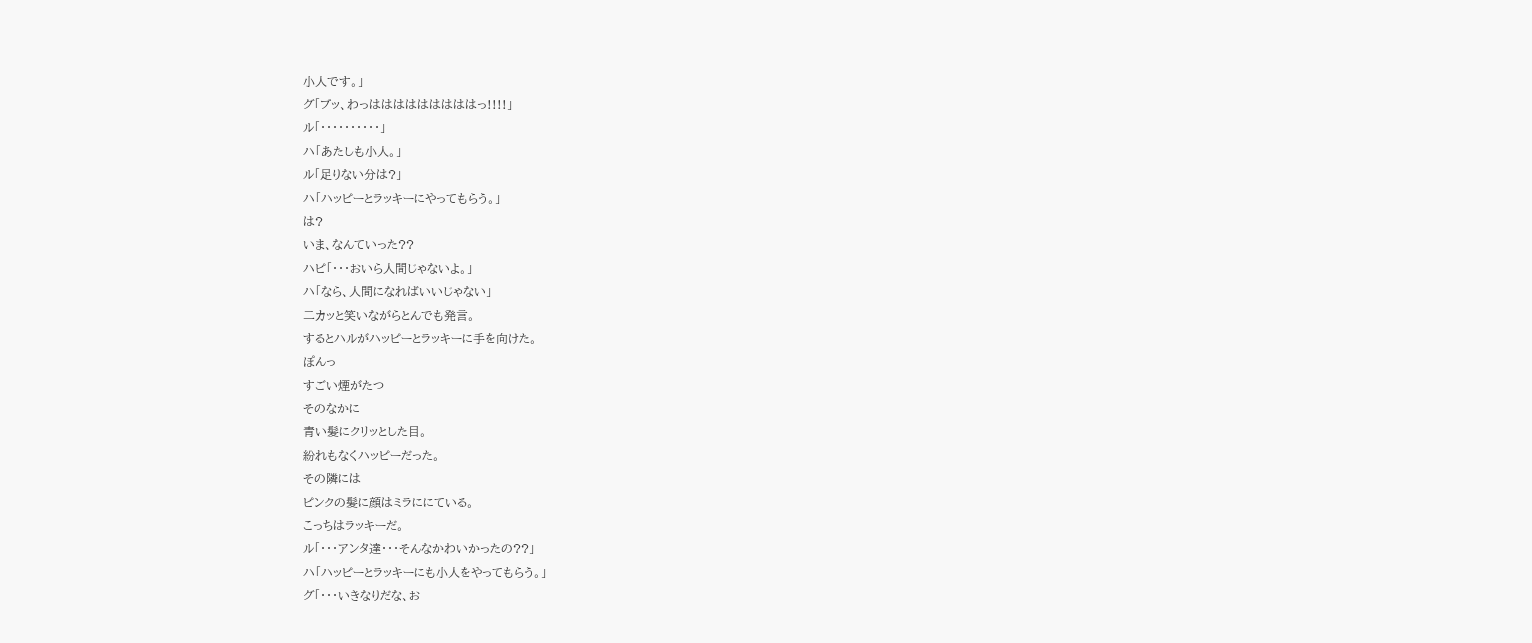小人です。」
グ「ブッ、わっはははははははははっ!!!!」
ル「・・・・・・・・・・」
ハ「あたしも小人。」
ル「足りない分は?」
ハ「ハッピーとラッキーにやってもらう。」
は?
いま、なんていった??
ハピ「・・・おいら人間じゃないよ。」
ハ「なら、人間になればいいじゃない」
二カッと笑いながらとんでも発言。
するとハルがハッピーとラッキーに手を向けた。
ぽんっ
すごい煙がたつ
そのなかに
青い髪にクリッとした目。
紛れもなくハッピーだった。
その隣には
ピンクの髪に顔はミラににている。
こっちはラッキーだ。
ル「・・・アンタ達・・・そんなかわいかったの??」
ハ「ハッピーとラッキーにも小人をやってもらう。」
グ「・・・いきなりだな、お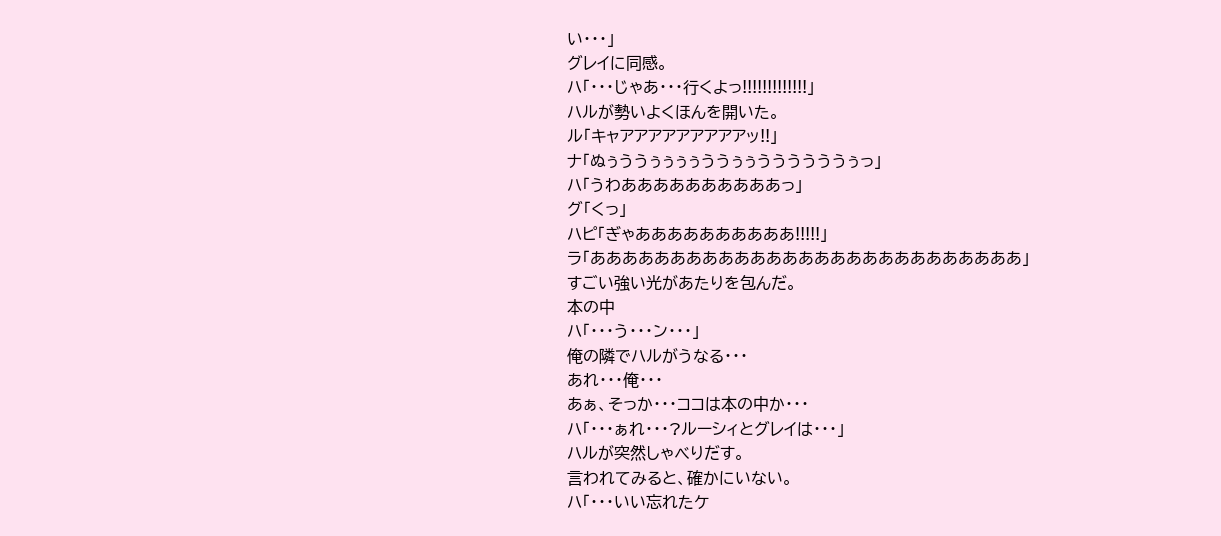い・・・」
グレイに同感。
ハ「・・・じゃあ・・・行くよっ!!!!!!!!!!!!!」
ハルが勢いよくほんを開いた。
ル「キャアアアアアアアアアッ!!」
ナ「ぬぅううぅぅぅぅううぅぅううううううぅっ」
ハ「うわああああああああああっ」
グ「くっ」
ハピ「ぎゃああああああああああ!!!!!」
ラ「あああああああああああああああああああああああああああ」
すごい強い光があたりを包んだ。
本の中
ハ「・・・う・・・ン・・・」
俺の隣でハルがうなる・・・
あれ・・・俺・・・
あぁ、そっか・・・ココは本の中か・・・
ハ「・・・ぁれ・・・?ルーシィとグレイは・・・」
ハルが突然しゃべりだす。
言われてみると、確かにいない。
ハ「・・・いい忘れたケ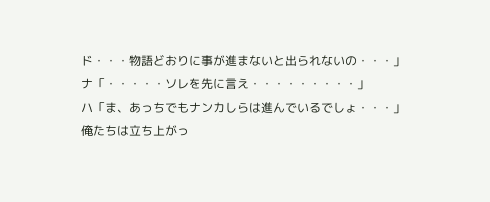ド・・・物語どおりに事が進まないと出られないの・・・」
ナ「・・・・・ソレを先に言え・・・・・・・・・」
ハ「ま、あっちでもナンカしらは進んでいるでしょ・・・」
俺たちは立ち上がっ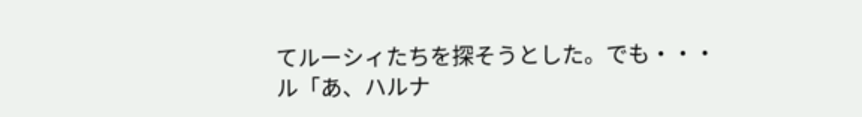てルーシィたちを探そうとした。でも・・・
ル「あ、ハルナ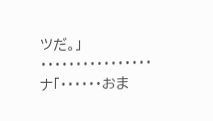ツだ。」
・・・・・・・・・・・・・・・・
ナ「・・・・・・おま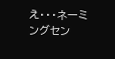え・・・ネーミングセン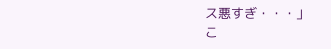ス悪すぎ・・・」
こ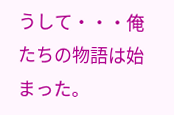うして・・・俺たちの物語は始まった。